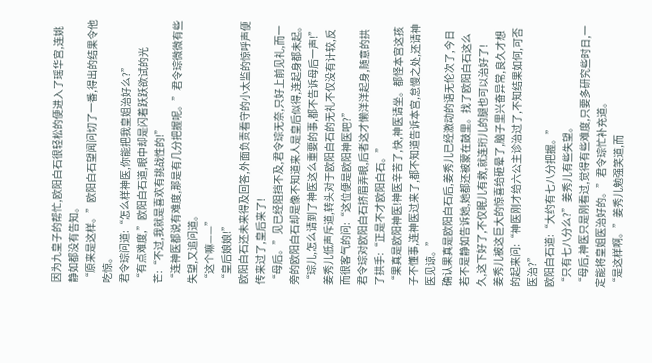因为九皇子的帮忙,欧阳白石很轻松的便进入了瑶华宫,连姚静如都没有告知。
“原来是这样。”欧阳白石望闻问切了一番,得出的结果令他吃惊。
君令琮问道:“怎么样神医,你能把我皇姐治好么?”
“有点难度,”欧阳白石道,眼中却是闪着跃跃欲试的光芒:“不过,我就是喜欢有挑战性的!”
“连神医都说有难度,那是有几分把握呢。”君令琮微微有些失望,又追问道。
“这个嘛——”
“皇后娘娘!”
欧阳白石还未来得及回答,外面负责看守的小太监的惊呼声便传来过了,皇后来了!
“母后。”见已经阻挡不及,君令琮无奈,只好上前见礼,而一旁的欧阳白石却是像不知道来人是皇后似得,连起身都未起。
“琮儿,怎么请到了神医这么重要的事,都不告诉母后一声!”姜秀儿低声斥道,转头对于欧阳白石的无礼不仅没有计较,反而很客气的问:“这位便是欧阳神医吧?”
君令琮对欧阳白石挤眉弄眼,后者这才懒洋洋起身,随意的拱了拱手:“正是不才欧阳白石。”
“果真是欧阳神医!神医辛苦了,快,神医请坐。都怪本宫这孩子不懂事,连神医过来了,都不知道告诉本宫,怠慢之处,还请神医见谅。”
确认果真是欧阳白石后,姜秀儿已经激动的语无伦次了,今日若不是静如告诉她,她都还被蒙在鼓里。找了欧阳白石这么久,这下好了,不仅眠儿有救,就连珩儿的腿也可以治好了!
姜秀儿被这巨大的惊喜给砸晕了,脑子里兴奋异常,良久才想的起来问:“神医刚才给六公主诊治过了,不知结果如何,可否医治?”
欧阳白石道:“大约有七八分把握。”
“只有七八分么?”姜秀儿有些失望。
“母后,神医只是刚看过,觉得有些难度,只要多研究些时日,一定能将皇姐医治好的。”君令琮忙补充道。
“是这样啊。”姜秀儿勉强笑道,而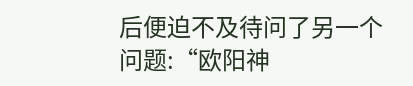后便迫不及待问了另一个问题:“欧阳神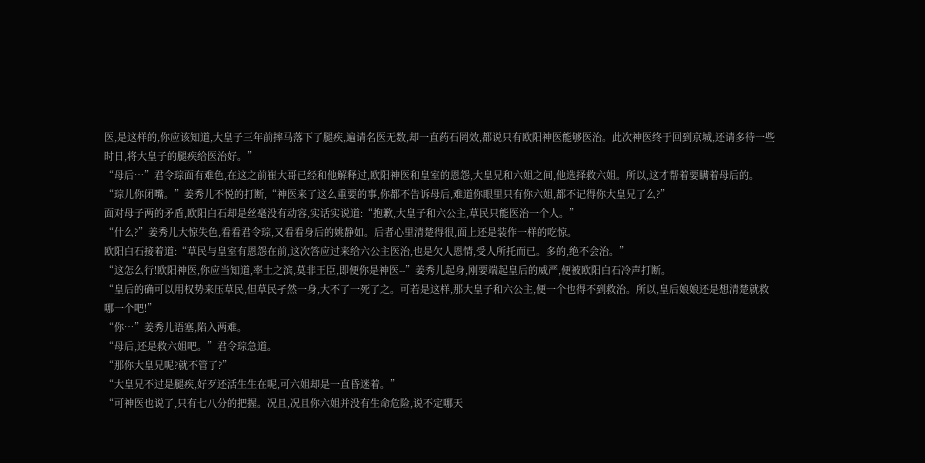医,是这样的,你应该知道,大皇子三年前摔马落下了腿疾,遍请名医无数,却一直药石罔效,都说只有欧阳神医能够医治。此次神医终于回到京城,还请多待一些时日,将大皇子的腿疾给医治好。”
“母后…”君令琮面有难色,在这之前崔大哥已经和他解释过,欧阳神医和皇室的恩怨,大皇兄和六姐之间,他选择救六姐。所以,这才帮着要瞒着母后的。
“琮儿你闭嘴。”姜秀儿不悦的打断,“神医来了这么重要的事,你都不告诉母后,难道你眼里只有你六姐,都不记得你大皇兄了么?”
面对母子两的矛盾,欧阳白石却是丝毫没有动容,实话实说道:“抱歉,大皇子和六公主,草民只能医治一个人。”
“什么?”姜秀儿大惊失色,看看君令琮,又看看身后的姚静如。后者心里清楚得很,面上还是装作一样的吃惊。
欧阳白石接着道:“草民与皇室有恩怨在前,这次答应过来给六公主医治,也是欠人恩情,受人所托而已。多的,绝不会治。”
“这怎么行!欧阳神医,你应当知道,率土之滨,莫非王臣,即便你是神医--”姜秀儿起身,刚要端起皇后的威严,便被欧阳白石冷声打断。
“皇后的确可以用权势来压草民,但草民孑然一身,大不了一死了之。可若是这样,那大皇子和六公主,便一个也得不到救治。所以,皇后娘娘还是想清楚就救哪一个吧!”
“你…”姜秀儿语塞,陷入两难。
“母后,还是救六姐吧。”君令琮急道。
“那你大皇兄呢?就不管了?”
“大皇兄不过是腿疾,好歹还活生生在呢,可六姐却是一直昏迷着。”
“可神医也说了,只有七八分的把握。况且,况且你六姐并没有生命危险,说不定哪天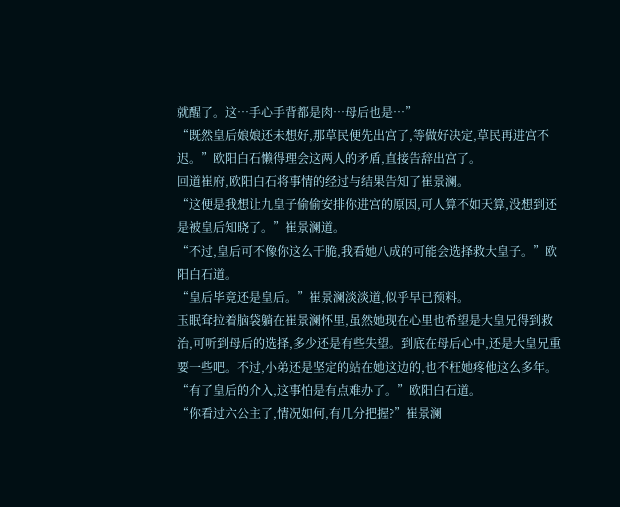就醒了。这…手心手背都是肉…母后也是…”
“既然皇后娘娘还未想好,那草民便先出宫了,等做好决定,草民再进宫不迟。”欧阳白石懒得理会这两人的矛盾,直接告辞出宫了。
回道崔府,欧阳白石将事情的经过与结果告知了崔景澜。
“这便是我想让九皇子偷偷安排你进宫的原因,可人算不如天算,没想到还是被皇后知晓了。”崔景澜道。
“不过,皇后可不像你这么干脆,我看她八成的可能会选择救大皇子。”欧阳白石道。
“皇后毕竟还是皇后。”崔景澜淡淡道,似乎早已预料。
玉眠耷拉着脑袋躺在崔景澜怀里,虽然她现在心里也希望是大皇兄得到救治,可听到母后的选择,多少还是有些失望。到底在母后心中,还是大皇兄重要一些吧。不过,小弟还是坚定的站在她这边的,也不枉她疼他这么多年。
“有了皇后的介入,这事怕是有点难办了。”欧阳白石道。
“你看过六公主了,情况如何,有几分把握?”崔景澜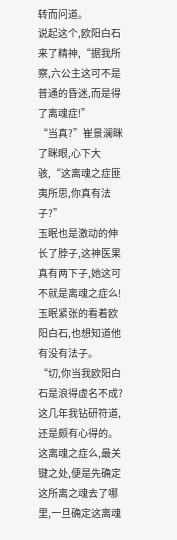转而问道。
说起这个,欧阳白石来了精神,“据我所察,六公主这可不是普通的昏迷,而是得了离魂症!”
“当真?”崔景澜眯了眯眼,心下大骇,“这离魂之症匪夷所思,你真有法子?”
玉眠也是激动的伸长了脖子,这神医果真有两下子,她这可不就是离魂之症么!玉眠紧张的看着欧阳白石,也想知道他有没有法子。
“切,你当我欧阳白石是浪得虚名不成?这几年我钻研符道,还是颇有心得的。这离魂之症么,最关键之处,便是先确定这所离之魂去了哪里,一旦确定这离魂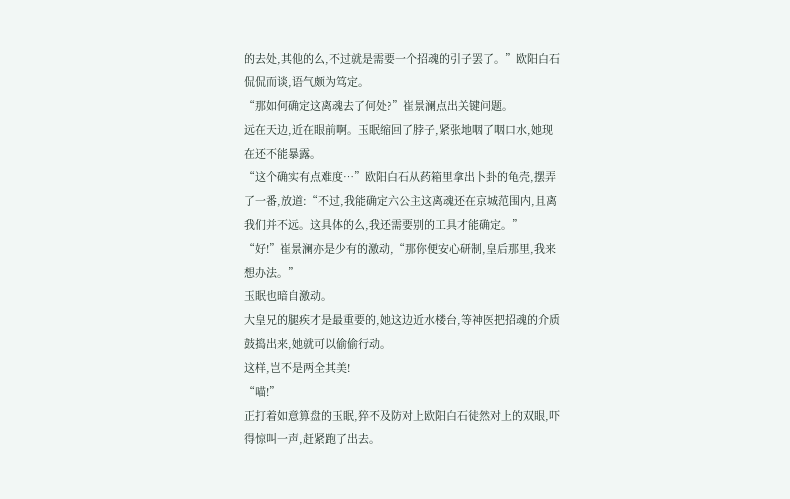的去处,其他的么,不过就是需要一个招魂的引子罢了。”欧阳白石侃侃而谈,语气颇为笃定。
“那如何确定这离魂去了何处?”崔景澜点出关键问题。
远在天边,近在眼前啊。玉眠缩回了脖子,紧张地咽了咽口水,她现在还不能暴露。
“这个确实有点难度…”欧阳白石从药箱里拿出卜卦的龟壳,摆弄了一番,放道:“不过,我能确定六公主这离魂还在京城范围内,且离我们并不远。这具体的么,我还需要别的工具才能确定。”
“好!”崔景澜亦是少有的激动,“那你便安心研制,皇后那里,我来想办法。”
玉眠也暗自激动。
大皇兄的腿疾才是最重要的,她这边近水楼台,等神医把招魂的介质鼓捣出来,她就可以偷偷行动。
这样,岂不是两全其美!
“喵!”
正打着如意算盘的玉眠,猝不及防对上欧阳白石徒然对上的双眼,吓得惊叫一声,赶紧跑了出去。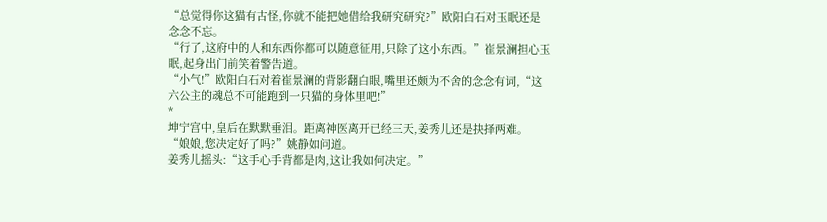“总觉得你这猫有古怪,你就不能把她借给我研究研究?”欧阳白石对玉眠还是念念不忘。
“行了,这府中的人和东西你都可以随意征用,只除了这小东西。”崔景澜担心玉眠,起身出门前笑着警告道。
“小气!”欧阳白石对着崔景澜的背影翻白眼,嘴里还颇为不舍的念念有词,“这六公主的魂总不可能跑到一只猫的身体里吧!”
*
坤宁宫中,皇后在默默垂泪。距离神医离开已经三天,姜秀儿还是抉择两难。
“娘娘,您决定好了吗?”姚静如问道。
姜秀儿摇头:“这手心手背都是肉,这让我如何决定。”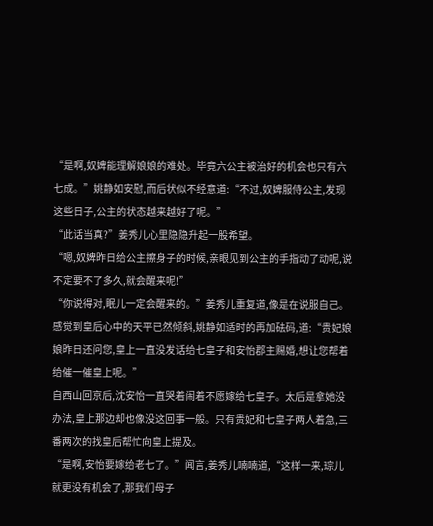“是啊,奴婢能理解娘娘的难处。毕竟六公主被治好的机会也只有六七成。”姚静如安慰,而后状似不经意道:“不过,奴婢服侍公主,发现这些日子,公主的状态越来越好了呢。”
“此话当真?”姜秀儿心里隐隐升起一股希望。
“嗯,奴婢昨日给公主擦身子的时候,亲眼见到公主的手指动了动呢,说不定要不了多久,就会醒来呢!”
“你说得对,眠儿一定会醒来的。”姜秀儿重复道,像是在说服自己。
感觉到皇后心中的天平已然倾斜,姚静如适时的再加砝码,道:“贵妃娘娘昨日还问您,皇上一直没发话给七皇子和安怡郡主赐婚,想让您帮着给催一催皇上呢。”
自西山回京后,沈安怡一直哭着闹着不愿嫁给七皇子。太后是拿她没办法,皇上那边却也像没这回事一般。只有贵妃和七皇子两人着急,三番两次的找皇后帮忙向皇上提及。
“是啊,安怡要嫁给老七了。”闻言,姜秀儿喃喃道,“这样一来,琮儿就更没有机会了,那我们母子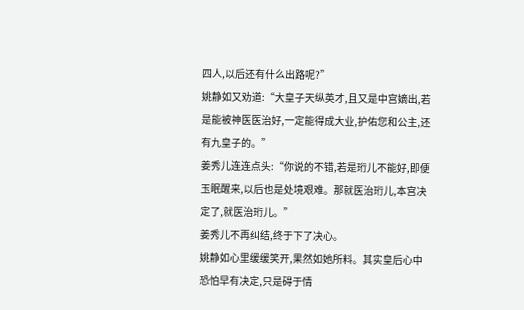四人,以后还有什么出路呢?”
姚静如又劝道:“大皇子天纵英才,且又是中宫嫡出,若是能被神医医治好,一定能得成大业,护佑您和公主,还有九皇子的。”
姜秀儿连连点头:“你说的不错,若是珩儿不能好,即便玉眠醒来,以后也是处境艰难。那就医治珩儿,本宫决定了,就医治珩儿。”
姜秀儿不再纠结,终于下了决心。
姚静如心里缓缓笑开,果然如她所料。其实皇后心中恐怕早有决定,只是碍于情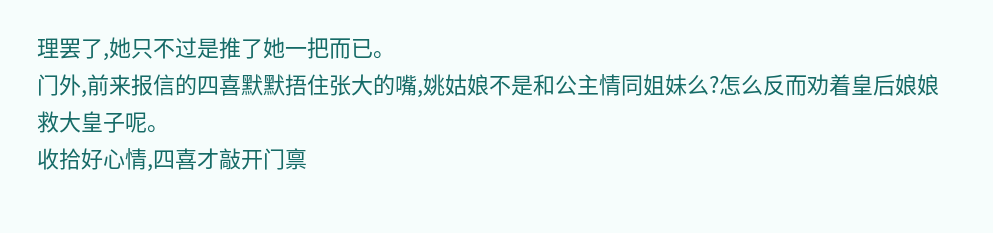理罢了,她只不过是推了她一把而已。
门外,前来报信的四喜默默捂住张大的嘴,姚姑娘不是和公主情同姐妹么?怎么反而劝着皇后娘娘救大皇子呢。
收拾好心情,四喜才敲开门禀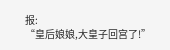报:
“皇后娘娘,大皇子回宫了!”